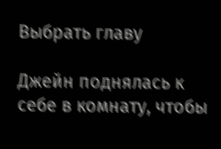Выбрать главу

Джейн поднялась к себе в комнату, чтобы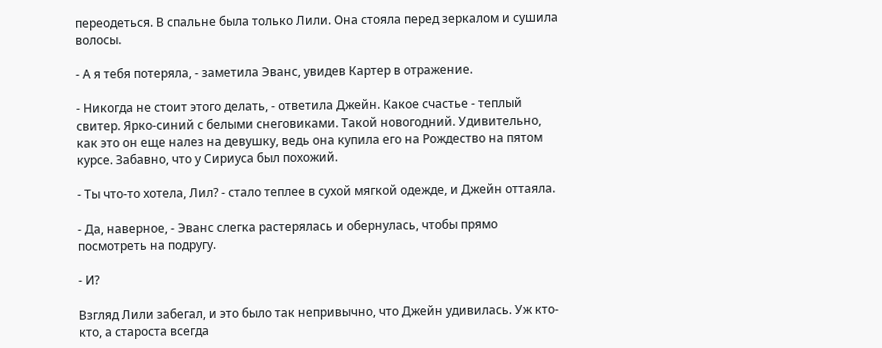переодеться. В спальне была только Лили. Она стояла перед зеркалом и сушила волосы.

- А я тебя потеряла, - заметила Эванс, увидев Картер в отражение.

- Никогда не стоит этого делать, - ответила Джейн. Какое счастье - теплый свитер. Ярко-синий с белыми снеговиками. Такой новогодний. Удивительно, как это он еще налез на девушку, ведь она купила его на Рождество на пятом курсе. Забавно, что у Сириуса был похожий.

- Ты что-то хотела, Лил? - стало теплее в сухой мягкой одежде, и Джейн оттаяла.

- Да, наверное, - Эванс слегка растерялась и обернулась, чтобы прямо посмотреть на подругу.

- И?

Взгляд Лили забегал, и это было так непривычно, что Джейн удивилась. Уж кто-кто, а староста всегда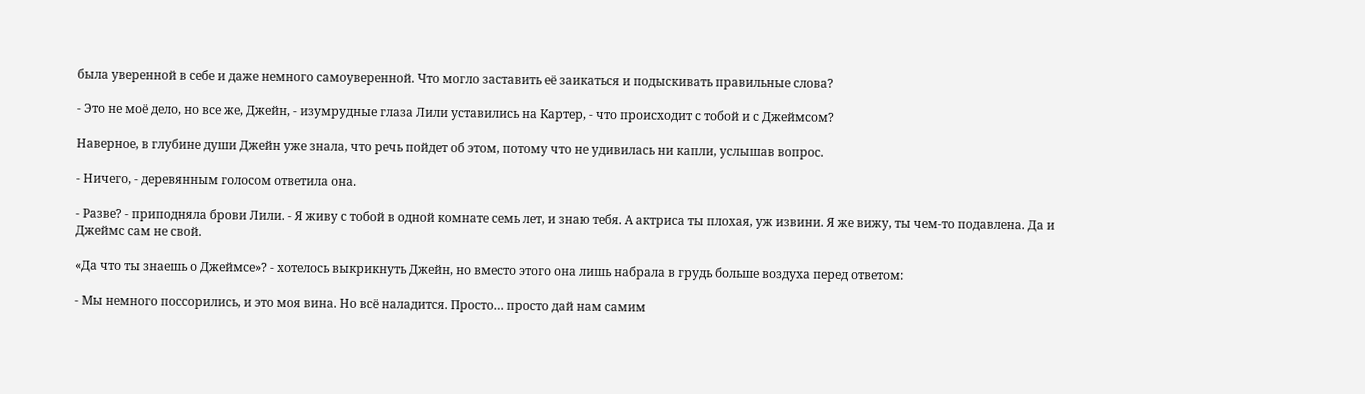была уверенной в себе и даже немного самоуверенной. Что могло заставить её заикаться и подыскивать правильные слова?

- Это не моё дело, но все же, Джейн, - изумрудные глаза Лили уставились на Картер, - что происходит с тобой и с Джеймсом?

Наверное, в глубине души Джейн уже знала, что речь пойдет об этом, потому что не удивилась ни капли, услышав вопрос.

- Ничего, - деревянным голосом ответила она.

- Разве? - приподняла брови Лили. - Я живу с тобой в одной комнате семь лет, и знаю тебя. А актриса ты плохая, уж извини. Я же вижу, ты чем-то подавлена. Да и Джеймс сам не свой.

«Да что ты знаешь о Джеймсе»? - хотелось выкрикнуть Джейн, но вместо этого она лишь набрала в грудь больше воздуха перед ответом:

- Мы немного поссорились, и это моя вина. Но всё наладится. Просто… просто дай нам самим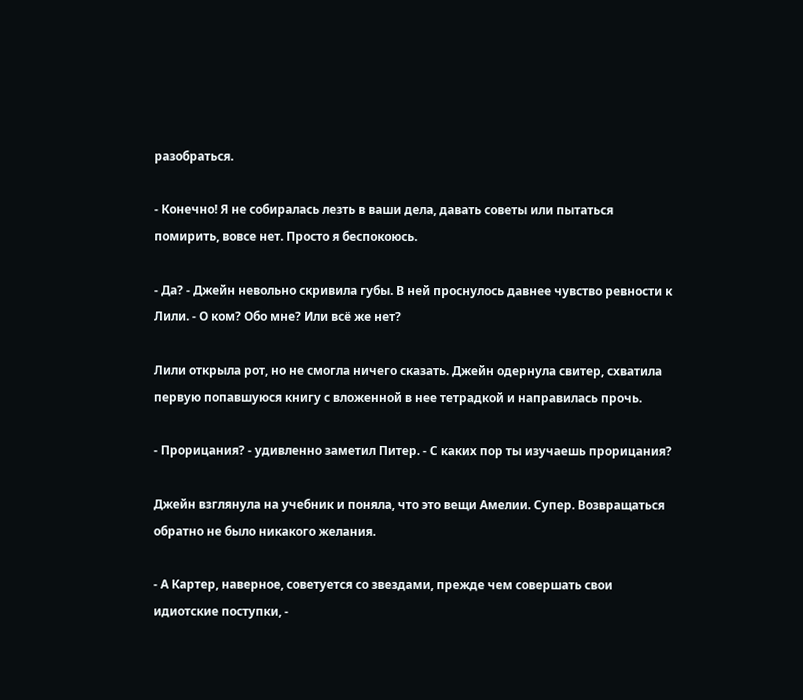разобраться.

- Конечно! Я не собиралась лезть в ваши дела, давать советы или пытаться помирить, вовсе нет. Просто я беспокоюсь.

- Да? - Джейн невольно скривила губы. В ней проснулось давнее чувство ревности к Лили. - О ком? Обо мне? Или всё же нет?

Лили открыла рот, но не смогла ничего сказать. Джейн одернула свитер, схватила первую попавшуюся книгу с вложенной в нее тетрадкой и направилась прочь.

- Прорицания? - удивленно заметил Питер. - С каких пор ты изучаешь прорицания?

Джейн взглянула на учебник и поняла, что это вещи Амелии. Супер. Возвращаться обратно не было никакого желания.

- А Картер, наверное, советуется со звездами, прежде чем совершать свои идиотские поступки, -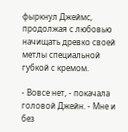фыркнул Джеймс, продолжая с любовью начищать древко своей метлы специальной губкой с кремом.

- Вовсе нет, - покачала головой Джейн. - Мне и без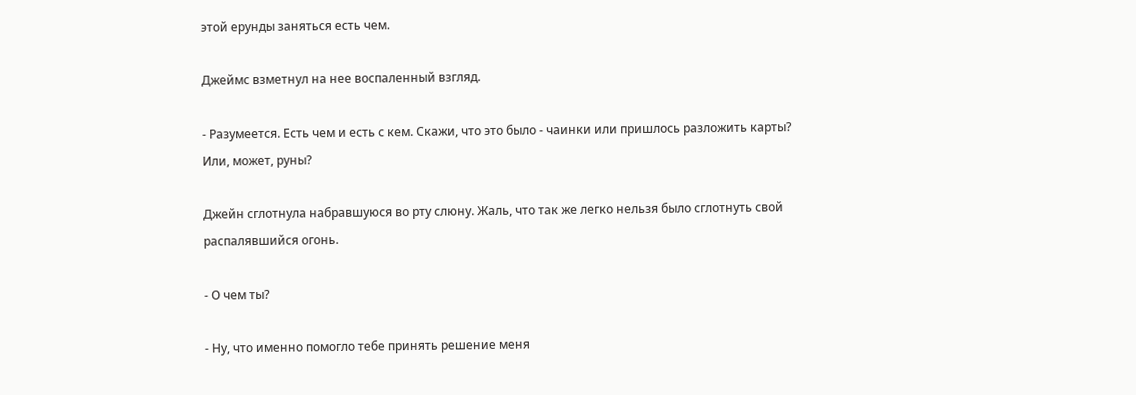этой ерунды заняться есть чем.

Джеймс взметнул на нее воспаленный взгляд.

- Разумеется. Есть чем и есть с кем. Скажи, что это было - чаинки или пришлось разложить карты? Или, может, руны?

Джейн сглотнула набравшуюся во рту слюну. Жаль, что так же легко нельзя было сглотнуть свой распалявшийся огонь.

- О чем ты?

- Ну, что именно помогло тебе принять решение меня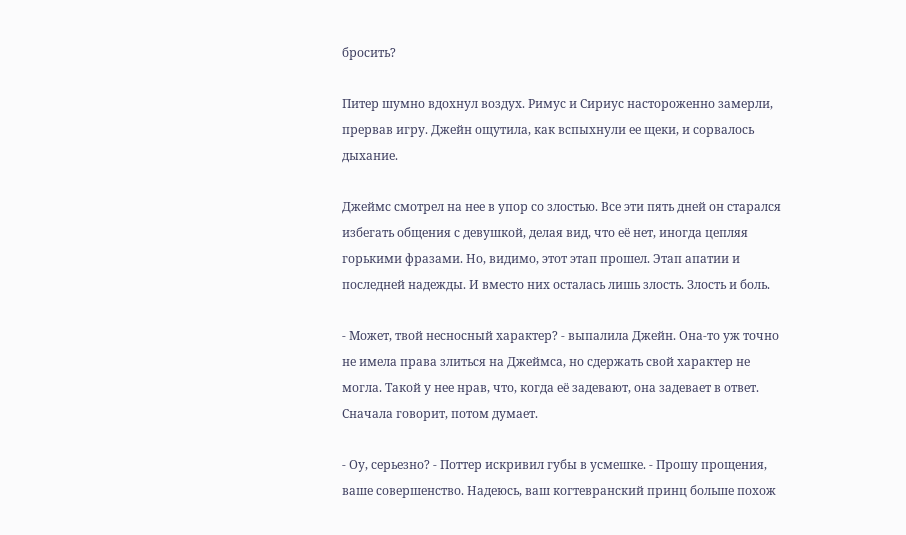бросить?

Питер шумно вдохнул воздух. Римус и Сириус настороженно замерли, прервав игру. Джейн ощутила, как вспыхнули ее щеки, и сорвалось дыхание.

Джеймс смотрел на нее в упор со злостью. Все эти пять дней он старался избегать общения с девушкой, делая вид, что её нет, иногда цепляя горькими фразами. Но, видимо, этот этап прошел. Этап апатии и последней надежды. И вместо них осталась лишь злость. Злость и боль.

- Может, твой несносный характер? - выпалила Джейн. Она-то уж точно не имела права злиться на Джеймса, но сдержать свой характер не могла. Такой у нее нрав, что, когда её задевают, она задевает в ответ. Сначала говорит, потом думает.

- Оу, серьезно? - Поттер искривил губы в усмешке. - Прошу прощения, ваше совершенство. Надеюсь, ваш когтевранский принц больше похож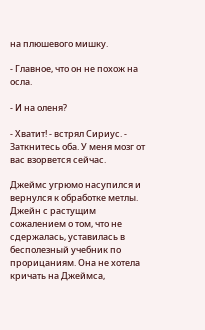на плюшевого мишку.

- Главное, что он не похож на осла.

- И на оленя?

- Хватит! - встрял Сириус. - Заткнитесь оба. У меня мозг от вас взорвется сейчас.

Джеймс угрюмо насупился и вернулся к обработке метлы. Джейн с растущим сожалением о том, что не сдержалась, уставилась в бесполезный учебник по прорицаниям. Она не хотела кричать на Джеймса,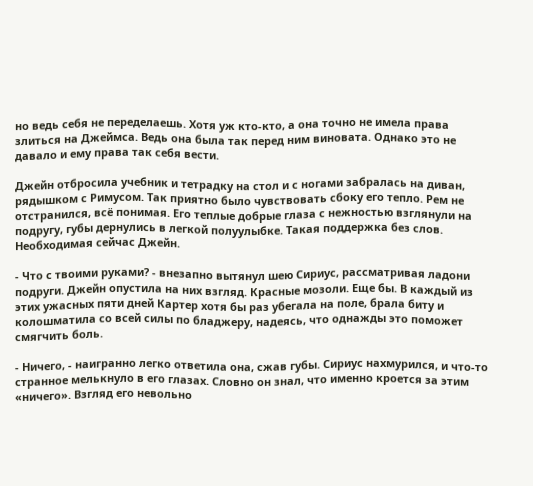но ведь себя не переделаешь. Хотя уж кто-кто, а она точно не имела права злиться на Джеймса. Ведь она была так перед ним виновата. Однако это не давало и ему права так себя вести.

Джейн отбросила учебник и тетрадку на стол и с ногами забралась на диван, рядышком с Римусом. Так приятно было чувствовать сбоку его тепло. Рем не отстранился, всё понимая. Его теплые добрые глаза с нежностью взглянули на подругу, губы дернулись в легкой полуулыбке. Такая поддержка без слов. Необходимая сейчас Джейн.

- Что с твоими руками? - внезапно вытянул шею Сириус, рассматривая ладони подруги. Джейн опустила на них взгляд. Красные мозоли. Еще бы. В каждый из этих ужасных пяти дней Картер хотя бы раз убегала на поле, брала биту и колошматила со всей силы по бладжеру, надеясь, что однажды это поможет смягчить боль.

- Ничего, - наигранно легко ответила она, сжав губы. Сириус нахмурился, и что-то странное мелькнуло в его глазах. Словно он знал, что именно кроется за этим «ничего». Взгляд его невольно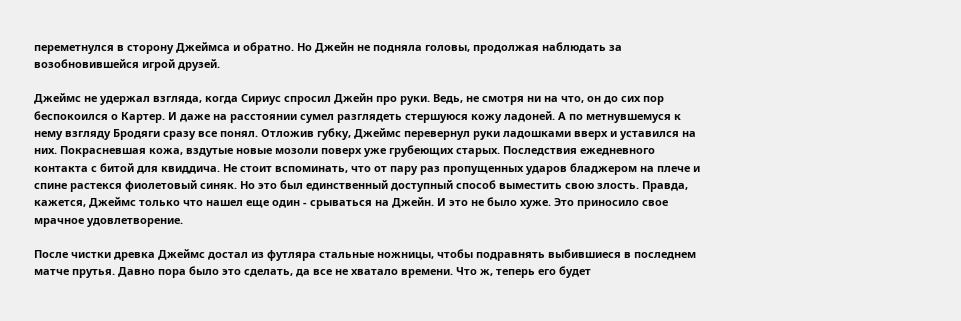переметнулся в сторону Джеймса и обратно. Но Джейн не подняла головы, продолжая наблюдать за возобновившейся игрой друзей.

Джеймс не удержал взгляда, когда Сириус спросил Джейн про руки. Ведь, не смотря ни на что, он до сих пор беспокоился о Картер. И даже на расстоянии сумел разглядеть стершуюся кожу ладоней. А по метнувшемуся к нему взгляду Бродяги сразу все понял. Отложив губку, Джеймс перевернул руки ладошками вверх и уставился на них. Покрасневшая кожа, вздутые новые мозоли поверх уже грубеющих старых. Последствия ежедневного контакта с битой для квиддича. Не стоит вспоминать, что от пару раз пропущенных ударов бладжером на плече и спине растекся фиолетовый синяк. Но это был единственный доступный способ выместить свою злость. Правда, кажется, Джеймс только что нашел еще один - срываться на Джейн. И это не было хуже. Это приносило свое мрачное удовлетворение.

После чистки древка Джеймс достал из футляра стальные ножницы, чтобы подравнять выбившиеся в последнем матче прутья. Давно пора было это сделать, да все не хватало времени. Что ж, теперь его будет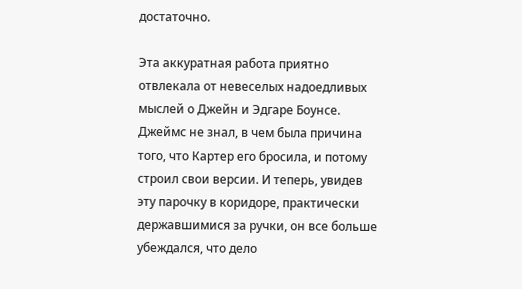достаточно.

Эта аккуратная работа приятно отвлекала от невеселых надоедливых мыслей о Джейн и Эдгаре Боунсе. Джеймс не знал, в чем была причина того, что Картер его бросила, и потому строил свои версии. И теперь, увидев эту парочку в коридоре, практически державшимися за ручки, он все больше убеждался, что дело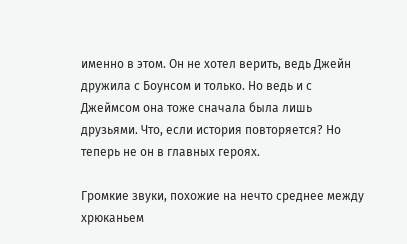именно в этом. Он не хотел верить, ведь Джейн дружила с Боунсом и только. Но ведь и с Джеймсом она тоже сначала была лишь друзьями. Что, если история повторяется? Но теперь не он в главных героях.

Громкие звуки, похожие на нечто среднее между хрюканьем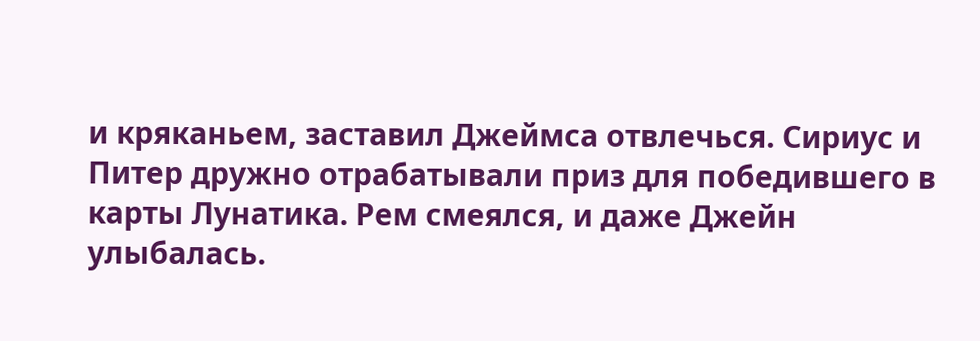и кряканьем, заставил Джеймса отвлечься. Сириус и Питер дружно отрабатывали приз для победившего в карты Лунатика. Рем смеялся, и даже Джейн улыбалась.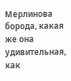Мерлинова борода, какая же она удивительная, как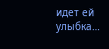идет ей улыбка…